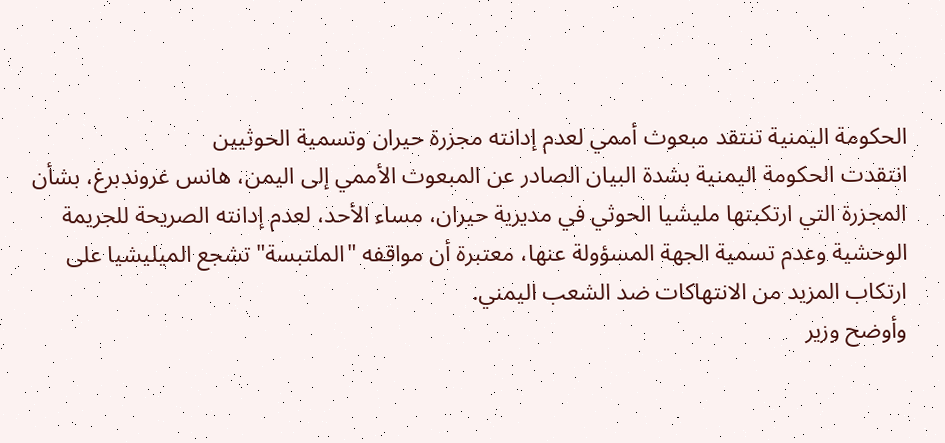الحكومة اليمنية تنتقد مبعوث أممي لعدم إدانته مجزرة حيران وتسمية الحوثيين
انتقدت الحكومة اليمنية بشدة البيان الصادر عن المبعوث الأممي إلى اليمن، هانس غروندبرغ، بشأن المجزرة التي ارتكبتها مليشيا الحوثي في مديرية حيران، مساء الأحد، لعدم إدانته الصريحة للجريمة الوحشية وعدم تسمية الجهة المسؤولة عنها، معتبرة أن مواقفه "الملتبسة" تشجع الميليشيا على ارتكاب المزيد من الانتهاكات ضد الشعب اليمني.
وأوضح وزير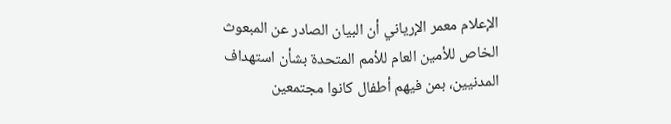الإعلام معمر الإرياني أن البيان الصادر عن المبعوث الخاص للأمين العام للأمم المتحدة بشأن استهداف المدنيين، بمن فيهم أطفال كانوا مجتمعين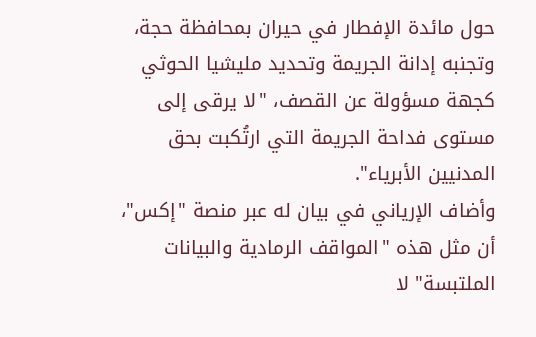حول مائدة الإفطار في حيران بمحافظة حجة، وتجنبه إدانة الجريمة وتحديد مليشيا الحوثي كجهة مسؤولة عن القصف، "لا يرقى إلى مستوى فداحة الجريمة التي ارتُكبت بحق المدنيين الأبرياء".
وأضاف الإرياني في بيان له عبر منصة "إكس"، أن مثل هذه "المواقف الرمادية والبيانات الملتبسة" لا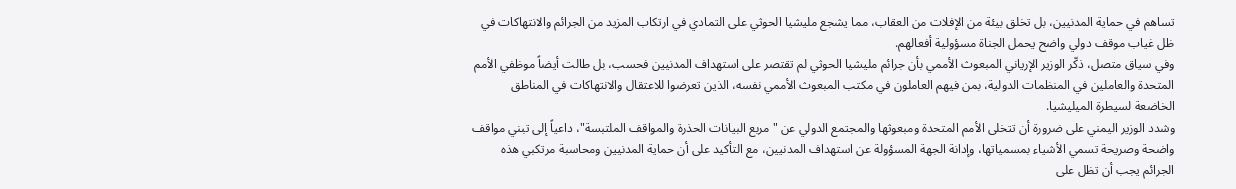تساهم في حماية المدنيين، بل تخلق بيئة من الإفلات من العقاب، مما يشجع مليشيا الحوثي على التمادي في ارتكاب المزيد من الجرائم والانتهاكات في ظل غياب موقف دولي واضح يحمل الجناة مسؤولية أفعالهم.
وفي سياق متصل، ذكّر الوزير الإرياني المبعوث الأممي بأن جرائم مليشيا الحوثي لم تقتصر على استهداف المدنيين فحسب، بل طالت أيضاً موظفي الأمم المتحدة والعاملين في المنظمات الدولية، بمن فيهم العاملون في مكتب المبعوث الأممي نفسه، الذين تعرضوا للاعتقال والانتهاكات في المناطق الخاضعة لسيطرة الميليشيا.
وشدد الوزير اليمني على ضرورة أن تتخلى الأمم المتحدة ومبعوثها والمجتمع الدولي عن "مربع البيانات الحذرة والمواقف الملتبسة"، داعياً إلى تبني مواقف واضحة وصريحة تسمي الأشياء بمسمياتها، وإدانة الجهة المسؤولة عن استهداف المدنيين، مع التأكيد على أن حماية المدنيين ومحاسبة مرتكبي هذه الجرائم يجب أن تظل على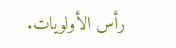رأس الأولويات.